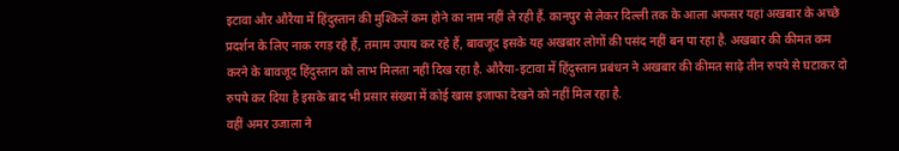इटावा और औरैया में हिंदुस्तान की मुश्किलें कम होने का नाम नहीं ले रही हैं. कानपुर से लेकर दिल्ली तक के आला अफसर यहां अखबार के अच्छे प्रदर्शन के लिए नाक रगड़ रहे हैं, तमाम उपाय कर रहे हैं, बावजूद इसके यह अखबार लोगों की पसंद नहीं बन पा रहा है. अखबार की कीमत कम करने के बावजूद हिंदुस्तान को लाभ मिलता नहीं दिख रहा है. औरैया-इटावा में हिंदुस्तान प्रबंधन ने अखबार की कीमत साढ़े तीन रुपये से घटाकर दो रुपये कर दिया है इसके बाद भी प्रसार संख्या में कोई खास इजाफा देखने को नहीं मिल रहा है.
वहीं अमर उजाला ने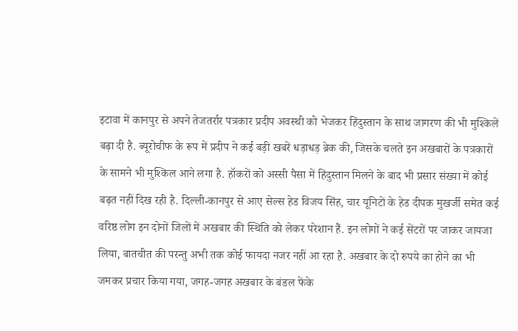इटावा में कानपुर से अपने तेजतर्रार पत्रकार प्रदीप अवस्थी को भेजकर हिंदुस्तान के साथ जागरण की भी मुश्किलें बढ़ा दी है. ब्यूरोचीफ के रूप में प्रदीप ने कई बड़ी खबरें धड़ाधड़ ब्रेक की, जिसके चलते इन अखबारों के पत्रकारों के सामने भी मुश्किल आने लगा है. हॉकरों को अस्सी पैसा में हिंदुस्तान मिलने के बाद भी प्रसार संख्या में कोई बढ़त नहीं दिख रही है. दिल्ली-कानपुर से आए सेल्स हेड विजय सिंह, चार यूनिटों के हेड दीपक मुखर्जी समेत कई वरिष्ठ लोग इन दोनों जिलों में अखबार की स्थिति को लेकर परेशान हैं. इन लोगों ने कई सेंटरों पर जाकर जायजा लिया, बातचीत की परन्तु अभी तक कोई फायदा नजर नहीं आ रहा है. अखबार के दो रुपये का होने का भी जमकर प्रचार किया गया, जगह-जगह अखबार के बंडल फेंके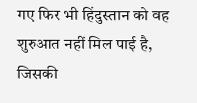गए फिर भी हिंदुस्तान को वह शुरुआत नहीं मिल पाई है, जिसकी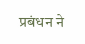प्रबंधन ने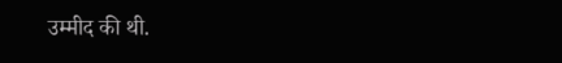उम्मीद की थी.